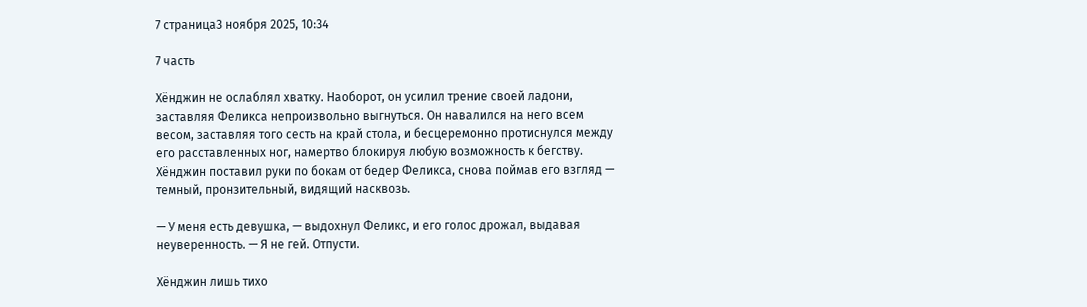7 страница3 ноября 2025, 10:34

7 часть

Хёнджин не ослаблял хватку. Наоборот, он усилил трение своей ладони, заставляя Феликса непроизвольно выгнуться. Он навалился на него всем весом, заставляя того сесть на край стола, и бесцеремонно протиснулся между его расставленных ног, намертво блокируя любую возможность к бегству. Хёнджин поставил руки по бокам от бедер Феликса, снова поймав его взгляд — темный, пронзительный, видящий насквозь.

— У меня есть девушка, — выдохнул Феликс, и его голос дрожал, выдавая неуверенность. — Я не гей. Отпусти.

Хёнджин лишь тихо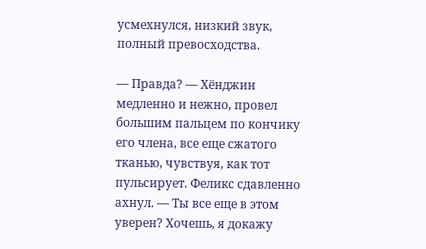усмехнулся, низкий звук, полный превосходства.

— Правда? — Хёнджин медленно и нежно, провел большим пальцем по кончику его члена, все еще сжатого тканью, чувствуя, как тот пульсирует. Феликс сдавленно ахнул. — Ты все еще в этом уверен? Хочешь, я докажу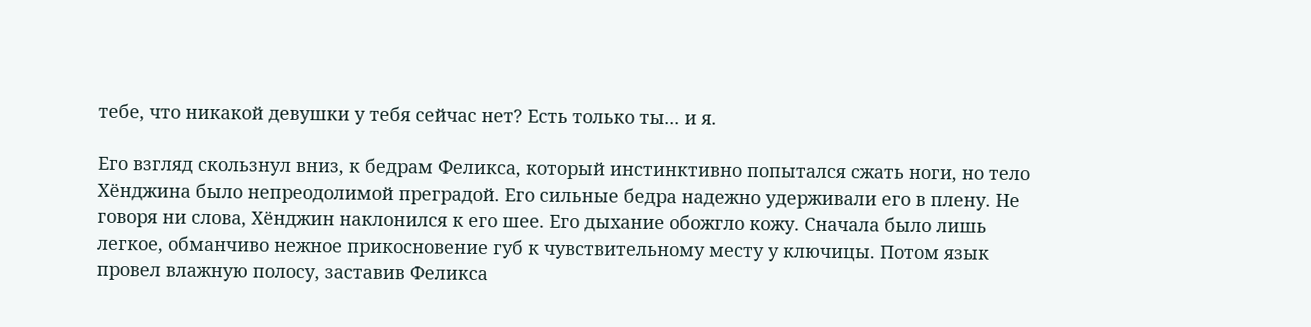тебе, что никакой девушки у тебя сейчас нет? Есть только ты... и я.

Его взгляд скользнул вниз, к бедрам Феликса, который инстинктивно попытался сжать ноги, но тело Хёнджина было непреодолимой преградой. Его сильные бедра надежно удерживали его в плену. Не говоря ни слова, Хёнджин наклонился к его шее. Его дыхание обожгло кожу. Сначала было лишь легкое, обманчиво нежное прикосновение губ к чувствительному месту у ключицы. Потом язык провел влажную полосу, заставив Феликса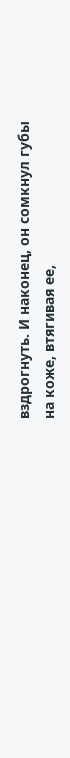вздрогнуть. И наконец, он сомкнул губы на коже, втягивая ее,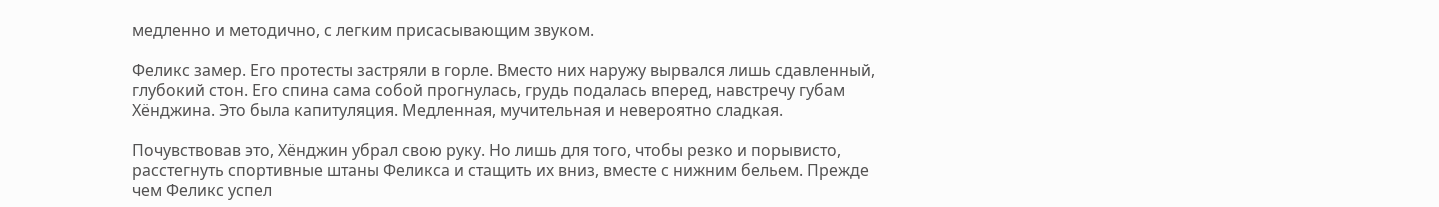медленно и методично, с легким присасывающим звуком.

Феликс замер. Его протесты застряли в горле. Вместо них наружу вырвался лишь сдавленный, глубокий стон. Его спина сама собой прогнулась, грудь подалась вперед, навстречу губам Хёнджина. Это была капитуляция. Медленная, мучительная и невероятно сладкая.

Почувствовав это, Хёнджин убрал свою руку. Но лишь для того, чтобы резко и порывисто, расстегнуть спортивные штаны Феликса и стащить их вниз, вместе с нижним бельем. Прежде чем Феликс успел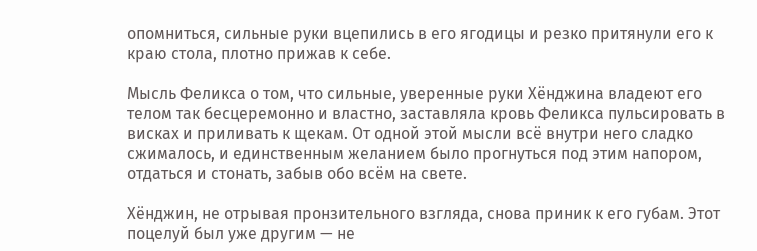опомниться, сильные руки вцепились в его ягодицы и резко притянули его к краю стола, плотно прижав к себе.

Мысль Феликса о том, что сильные, уверенные руки Хёнджина владеют его телом так бесцеремонно и властно, заставляла кровь Феликса пульсировать в висках и приливать к щекам. От одной этой мысли всё внутри него сладко сжималось, и единственным желанием было прогнуться под этим напором, отдаться и стонать, забыв обо всём на свете.

Хёнджин, не отрывая пронзительного взгляда, снова приник к его губам. Этот поцелуй был уже другим — не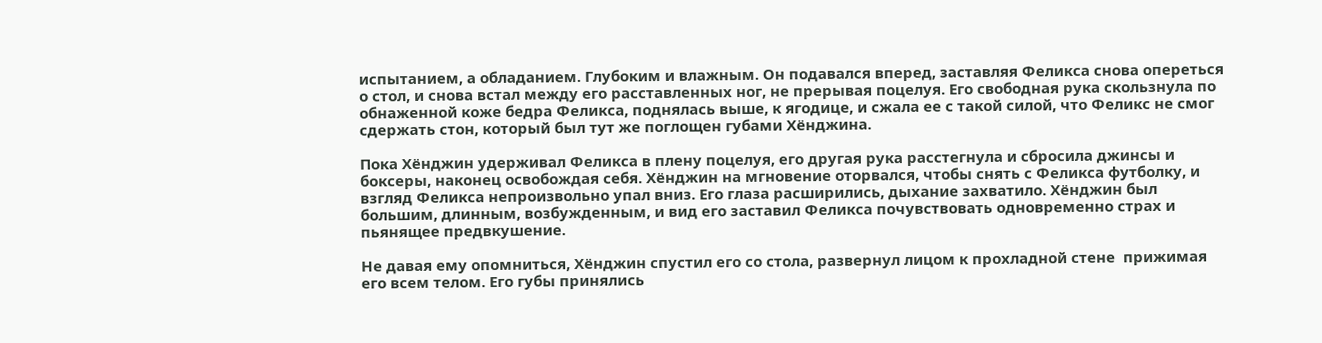испытанием, а обладанием. Глубоким и влажным. Он подавался вперед, заставляя Феликса снова опереться о стол, и снова встал между его расставленных ног, не прерывая поцелуя. Его свободная рука скользнула по обнаженной коже бедра Феликса, поднялась выше, к ягодице, и сжала ее с такой силой, что Феликс не смог сдержать стон, который был тут же поглощен губами Хёнджина.

Пока Хёнджин удерживал Феликса в плену поцелуя, его другая рука расстегнула и сбросила джинсы и боксеры, наконец освобождая себя. Хёнджин на мгновение оторвался, чтобы снять с Феликса футболку, и взгляд Феликса непроизвольно упал вниз. Его глаза расширились, дыхание захватило. Хёнджин был большим, длинным, возбужденным, и вид его заставил Феликса почувствовать одновременно страх и пьянящее предвкушение.

Не давая ему опомниться, Хёнджин спустил его со стола, развернул лицом к прохладной стене  прижимая его всем телом. Его губы принялись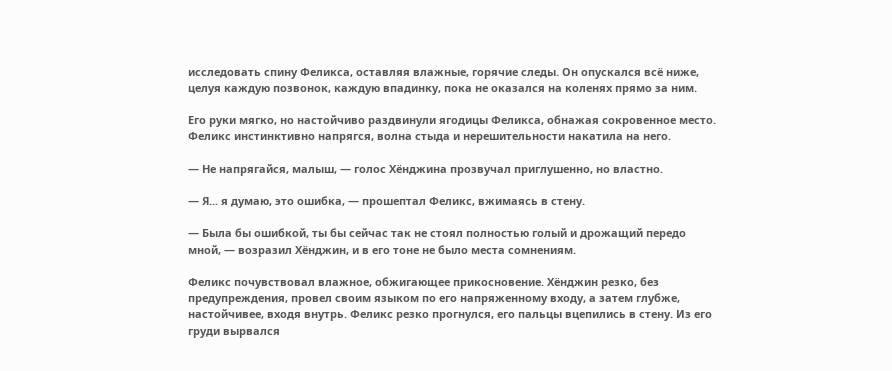исследовать спину Феликса, оставляя влажные, горячие следы. Он опускался всё ниже, целуя каждую позвонок, каждую впадинку, пока не оказался на коленях прямо за ним.

Его руки мягко, но настойчиво раздвинули ягодицы Феликса, обнажая сокровенное место. Феликс инстинктивно напрягся, волна стыда и нерешительности накатила на него.

— Не напрягайся, малыш, — голос Хёнджина прозвучал приглушенно, но властно.

— Я... я думаю, это ошибка, — прошептал Феликс, вжимаясь в стену.

— Была бы ошибкой, ты бы сейчас так не стоял полностью голый и дрожащий передо мной, — возразил Хёнджин, и в его тоне не было места сомнениям.

Феликс почувствовал влажное, обжигающее прикосновение. Хёнджин резко, без предупреждения, провел своим языком по его напряженному входу, а затем глубже, настойчивее, входя внутрь. Феликс резко прогнулся, его пальцы вцепились в стену. Из его груди вырвался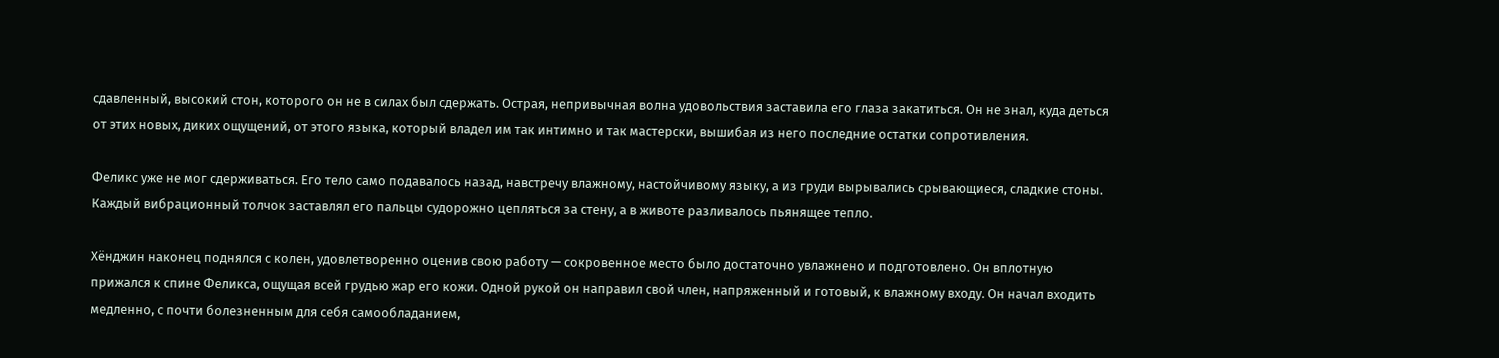сдавленный, высокий стон, которого он не в силах был сдержать. Острая, непривычная волна удовольствия заставила его глаза закатиться. Он не знал, куда деться от этих новых, диких ощущений, от этого языка, который владел им так интимно и так мастерски, вышибая из него последние остатки сопротивления.

Феликс уже не мог сдерживаться. Его тело само подавалось назад, навстречу влажному, настойчивому языку, а из груди вырывались срывающиеся, сладкие стоны. Каждый вибрационный толчок заставлял его пальцы судорожно цепляться за стену, а в животе разливалось пьянящее тепло.

Хёнджин наконец поднялся с колен, удовлетворенно оценив свою работу — сокровенное место было достаточно увлажнено и подготовлено. Он вплотную прижался к спине Феликса, ощущая всей грудью жар его кожи. Одной рукой он направил свой член, напряженный и готовый, к влажному входу. Он начал входить медленно, с почти болезненным для себя самообладанием,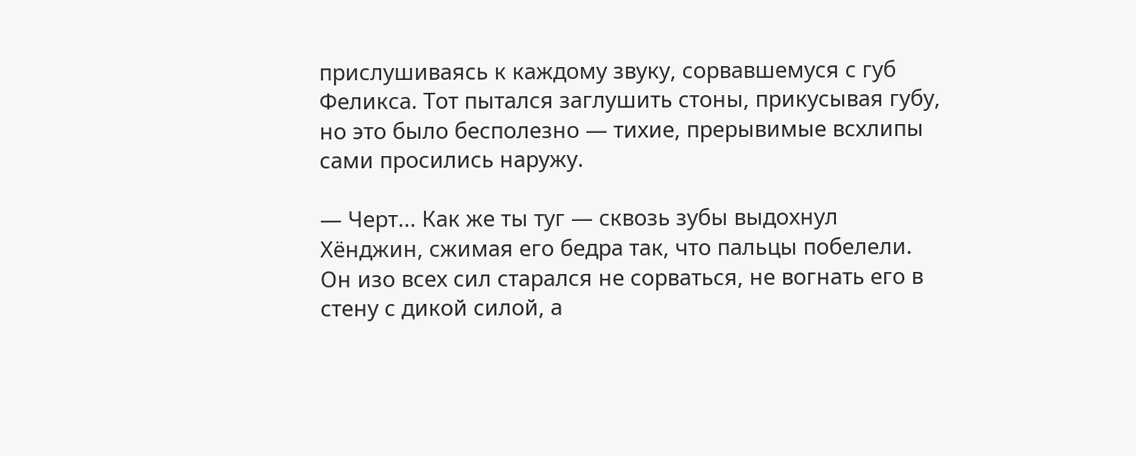прислушиваясь к каждому звуку, сорвавшемуся с губ Феликса. Тот пытался заглушить стоны, прикусывая губу, но это было бесполезно — тихие, прерывимые всхлипы сами просились наружу.

— Черт... Как же ты туг — сквозь зубы выдохнул Хёнджин, сжимая его бедра так, что пальцы побелели. Он изо всех сил старался не сорваться, не вогнать его в стену с дикой силой, а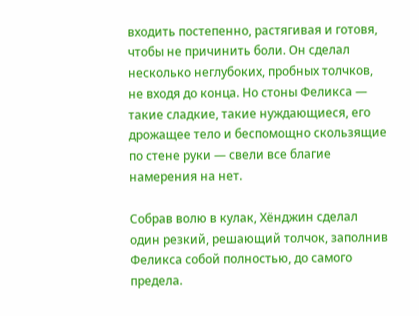входить постепенно, растягивая и готовя, чтобы не причинить боли. Он сделал несколько неглубоких, пробных толчков, не входя до конца. Но стоны Феликса — такие сладкие, такие нуждающиеся, его дрожащее тело и беспомощно скользящие по стене руки — свели все благие намерения на нет.

Собрав волю в кулак, Хёнджин сделал один резкий, решающий толчок, заполнив Феликса собой полностью, до самого предела.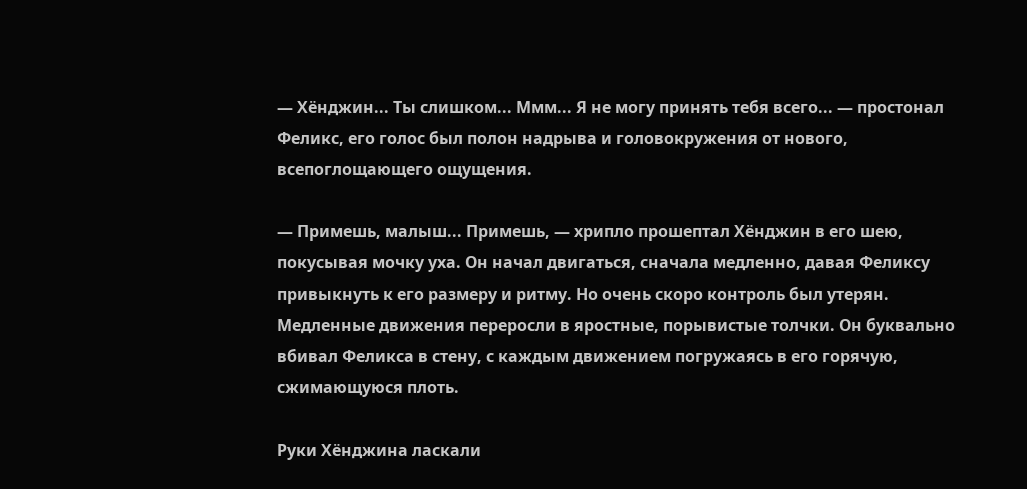— Хёнджин... Ты слишком... Ммм... Я не могу принять тебя всего... — простонал Феликс, его голос был полон надрыва и головокружения от нового, всепоглощающего ощущения.

— Примешь, малыш... Примешь, — хрипло прошептал Хёнджин в его шею, покусывая мочку уха. Он начал двигаться, сначала медленно, давая Феликсу привыкнуть к его размеру и ритму. Но очень скоро контроль был утерян. Медленные движения переросли в яростные, порывистые толчки. Он буквально вбивал Феликса в стену, с каждым движением погружаясь в его горячую, сжимающуюся плоть.

Руки Хёнджина ласкали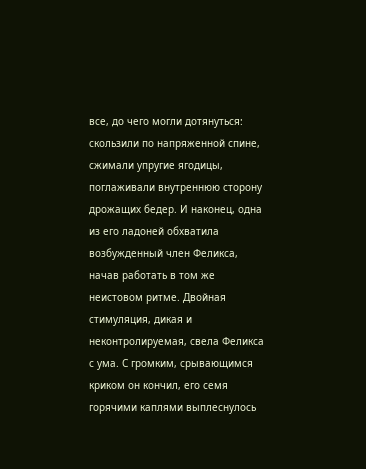все, до чего могли дотянуться: скользили по напряженной спине, сжимали упругие ягодицы, поглаживали внутреннюю сторону дрожащих бедер. И наконец, одна из его ладоней обхватила возбужденный член Феликса, начав работать в том же неистовом ритме. Двойная стимуляция, дикая и неконтролируемая, свела Феликса с ума. С громким, срывающимся криком он кончил, его семя горячими каплями выплеснулось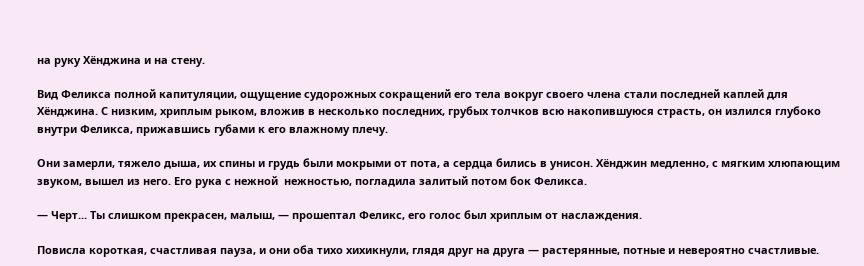на руку Хёнджина и на стену.

Вид Феликса полной капитуляции, ощущение судорожных сокращений его тела вокруг своего члена стали последней каплей для Хёнджина. С низким, хриплым рыком, вложив в несколько последних, грубых толчков всю накопившуюся страсть, он излился глубоко внутри Феликса, прижавшись губами к его влажному плечу.

Они замерли, тяжело дыша, их спины и грудь были мокрыми от пота, а сердца бились в унисон. Хёнджин медленно, с мягким хлюпающим звуком, вышел из него. Его рука с нежной  нежностью, погладила залитый потом бок Феликса.

— Черт... Ты слишком прекрасен, малыш, — прошептал Феликс, его голос был хриплым от наслаждения.

Повисла короткая, счастливая пауза, и они оба тихо хихикнули, глядя друг на друга — растерянные, потные и невероятно счастливые.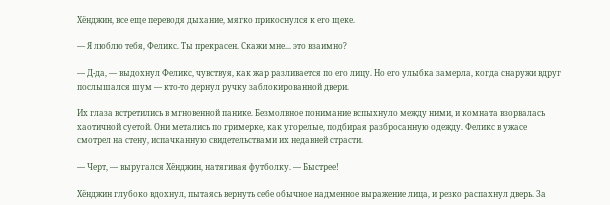Хёнджин, все еще переводя дыхание, мягко прикоснулся к его щеке.

— Я люблю тебя, Феликс. Ты прекрасен. Скажи мне... это взаимно?

— Д-да, — выдохнул Феликс, чувствуя, как жар разливается по его лицу. Но его улыбка замерла, когда снаружи вдруг послышался шум — кто-то дернул ручку заблокированной двери.

Их глаза встретились в мгновенной панике. Безмолвное понимание вспыхнуло между ними, и комната взорвалась хаотичной суетой. Они метались по гримерке, как угорелые, подбирая разбросанную одежду. Феликс в ужасе смотрел на стену, испачканную свидетельствами их недавней страсти.

— Черт, — выругался Хёнджин, натягивая футболку. — Быстрее!

Хёнджин глубоко вдохнул, пытаясь вернуть себе обычное надменное выражение лица, и резко распахнул дверь. За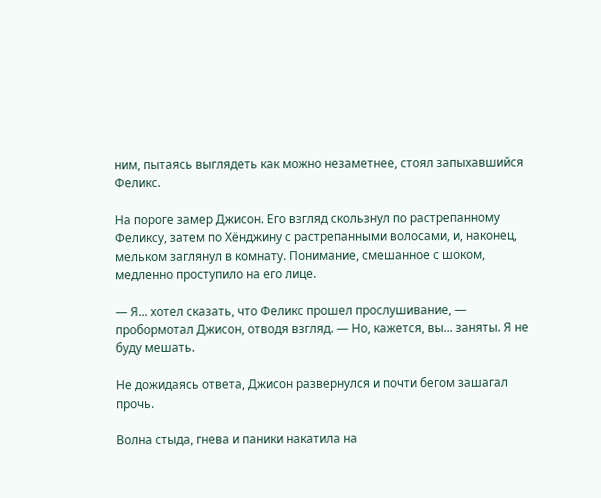ним, пытаясь выглядеть как можно незаметнее, стоял запыхавшийся Феликс.

На пороге замер Джисон. Его взгляд скользнул по растрепанному Феликсу, затем по Хёнджину с растрепанными волосами, и, наконец, мельком заглянул в комнату. Понимание, смешанное с шоком, медленно проступило на его лице.

— Я... хотел сказать, что Феликс прошел прослушивание, — пробормотал Джисон, отводя взгляд. — Но, кажется, вы... заняты. Я не буду мешать.

Не дожидаясь ответа, Джисон развернулся и почти бегом зашагал прочь.

Волна стыда, гнева и паники накатила на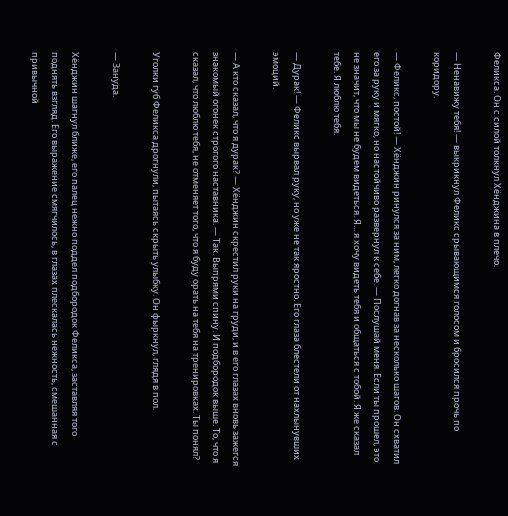Феликса. Он с силой толкнул Хёнджина в плечо.

— Ненавижу тебя! — выкрикнул Феликс срывающимся голосом и бросился прочь по коридору.

— Феликс, постой! — Хёнджин ринулся за ним, легко догнав за несколько шагов. Он схватил его за руку и мягко, но настойчиво развернул к себе. — Послушай меня. Если ты прошел, это не значит, что мы не будем видеться. Я... я хочу видеть тебя и общаться с тобой. Я же сказал тебе. Я люблю тебя.

— Дурак! — Феликс вырвал руку, но уже не так яростно. Его глаза блестели от нахлынувших эмоций.

— А кто сказал, что я дурак? — Хёнджин скрестил руки на груди, и в его глазах вновь зажегся знакомый огонек строгого наставника. — Так. Выпрями спину. И подбородок выше. То, что я сказал, что люблю тебя, не отменяет того, что я буду орать на тебя на тренировках. Ты понял?

Уголки губ Феликса дрогнули, пытаясь скрыть улыбку. Он фыркнул, глядя в пол.

— Зануда.

Хёнджин шагнул ближе, его палец нежно поддел подбородок Феликса, заставляя того поднять взгляд. Его выражение смягчилось, в глазах плескалась нежность, смешанная с привычной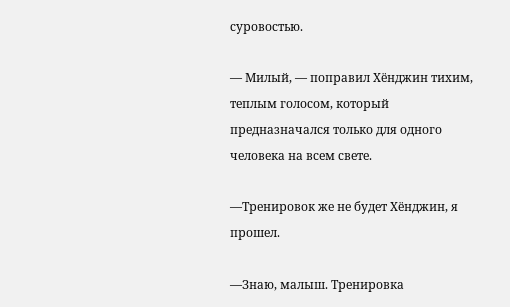суровостью.

— Милый, — поправил Хёнджин тихим, теплым голосом, который предназначался только для одного человека на всем свете.

—Тренировок же не будет Хёнджин, я прошел.

—Знаю, малыш. Тренировка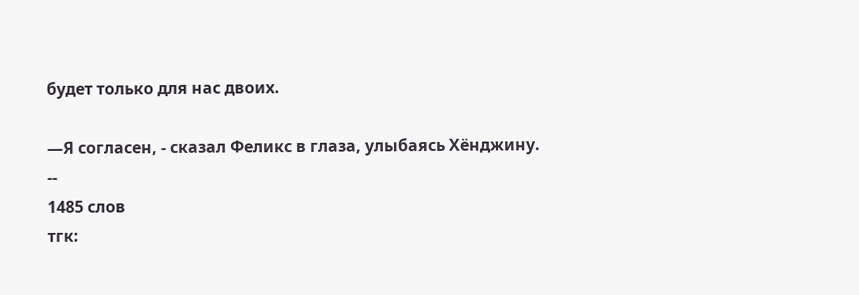будет только для нас двоих.

—Я согласен, - сказал Феликс в глаза, улыбаясь Хёнджину.
--
1485 слов
тгк: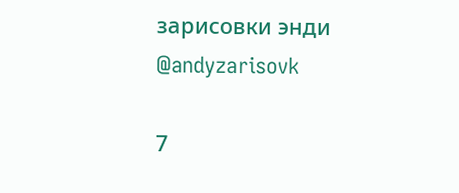зарисовки энди @andyzarisovk

7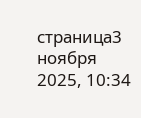страница3 ноября 2025, 10:34